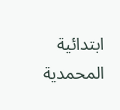ابتدائية المحمدية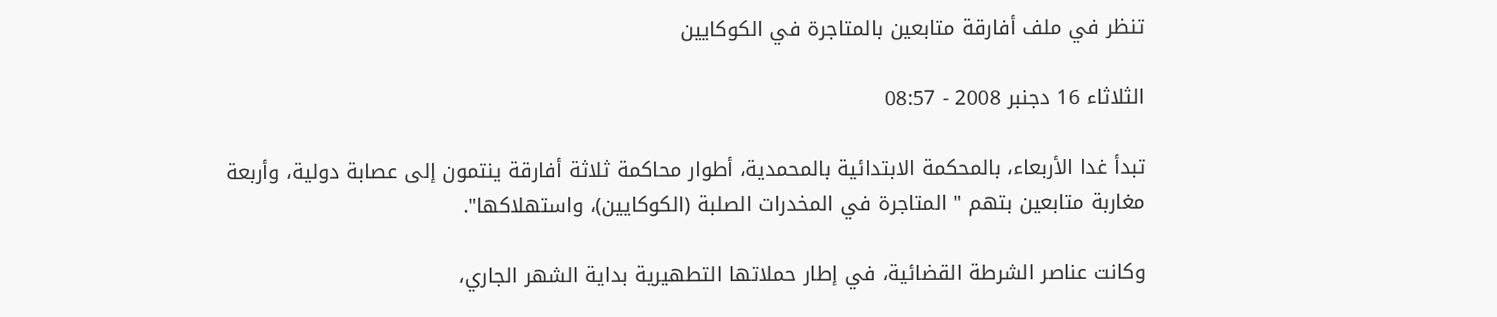تنظر في ملف أفارقة متابعين بالمتاجرة في الكوكايين

الثلاثاء 16 دجنبر 2008 - 08:57

تبدأ غدا الأربعاء، بالمحكمة الابتدائية بالمحمدية، أطوار محاكمة ثلاثة أفارقة ينتمون إلى عصابة دولية، وأربعة مغاربة متابعين بتهم " المتاجرة في المخدرات الصلبة (الكوكايين)، واستهلاكها".

وكانت عناصر الشرطة القضائية، في إطار حملاتها التطهيرية بداية الشهر الجاري،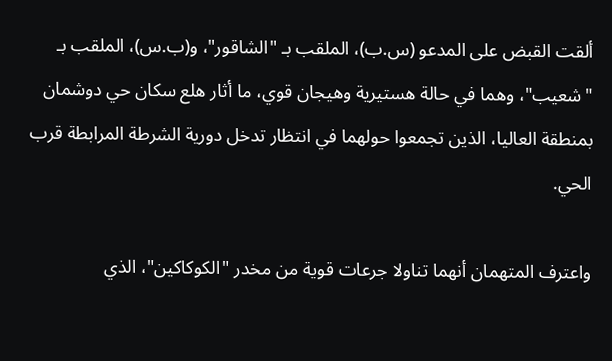ألقت القبض على المدعو (س.ب)، الملقب بـ "الشاقور"، و(ب.س)، الملقب بـ "شعيب"، وهما في حالة هستيرية وهيجان قوي، ما أثار هلع سكان حي دوشمان بمنطقة العاليا، الذين تجمعوا حولهما في انتظار تدخل دورية الشرطة المرابطة قرب الحي.

واعترف المتهمان أنهما تناولا جرعات قوية من مخدر "الكوكاكين"، الذي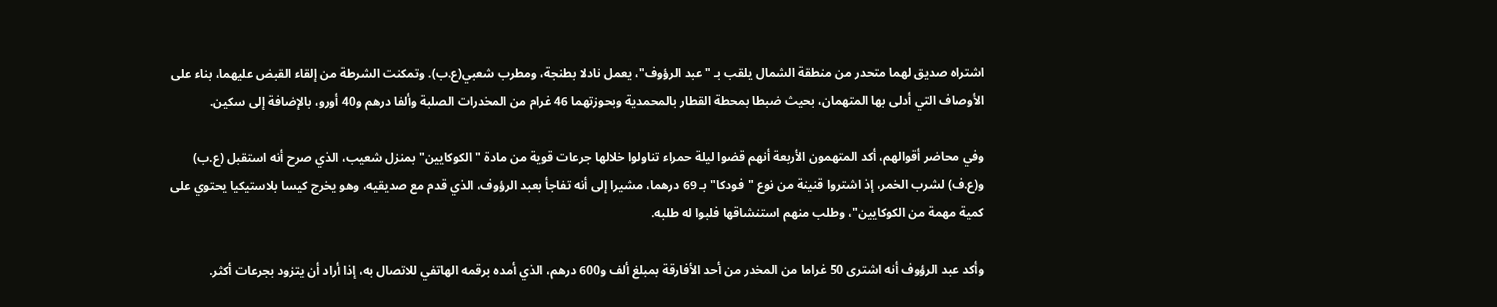اشتراه صديق لهما متحدر من منطقة الشمال يلقب بـ "عبد الرؤوف"، يعمل نادلا بطنجة، ومطرب شعبي(ع.ب). وتمكنت الشرطة من إلقاء القبض عليهما، بناء على الأوصاف التي أدلى بها المتهمان، بحيث ضبطا بمحطة القطار بالمحمدية وبحوزتهما 46 غرام من المخدرات الصلبة وألفا درهم و40 أورو، بالإضافة إلى سكين.

وفي محاضر أقوالهم، أكد المتهمون الأربعة أنهم قضوا ليلة حمراء تناولوا خلالها جرعات قوية من مادة "الكوكايين" بمنزل شعيب، الذي صرح أنه استقبل (ع.ب) و(ع.ف) لشرب الخمر، إذ اشتروا قنينة من نوع "فودكا" بـ 69 درهما، مشيرا إلى أنه تفاجأ بعبد الرؤوف، الذي قدم مع صديقيه، وهو يخرج كيسا بلاستيكيا يحتوي على كمية مهمة من الكوكايين"، وطلب منهم استنشاقها فلبوا له طلبه.

وأكد عبد الرؤوف أنه اشترى 50 غراما من المخدر من أحد الأفارقة بمبلغ ألف و600 درهم، الذي أمده برقمه الهاتفي للاتصال به، إذا أراد أن يتزود بجرعات أكثر.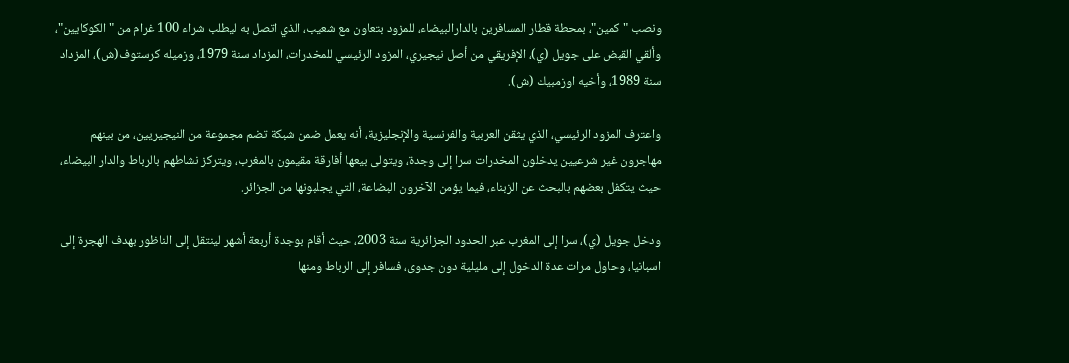ونصب "كمين"، بمحطة قطار المسافرين بالدارالبيضاء، للمزود بتعاون مع شعيب، الذي اتصل به ليطلب شراء 100 غرام من "الكوكايين"، وألقي القبض على جويل (ي)، الإفريقي من أصل نيجيري، المزود الرئيسي للمخدرات، المزداد سنة 1979، وزميله كرستوف(ش)، المزداد سنة 1989، وأخيه اوزمبيك (ش).

واعترف المزود الرئيسي، الذي يثقن العربية والفرنسية والإنجليزية، أنه يعمل ضمن شبكة تضم مجموعة من النيجيريين، من بينهم مهاجرون غير شرعيين يدخلون المخدرات سرا إلى وجدة، ويتولى بيعها أفارقة مقيمون بالمغرب، ويتركز نشاطهم بالرباط والدار البيضاء، حيث يتكفل بعضهم بالبحث عن الزبناء، فيما يؤمن الآخرون البضاعة، التي يجلبونها من الجزائر.

ودخل جويل (ي)، سرا إلى المغرب عبر الحدود الجزائرية سنة 2003، حيث أقام بوجدة أربعة أشهر لينتقل إلى الناظور بهدف الهجرة إلى اسبانيا، وحاول مرات عدة الدخول إلى مليلية دون جدوى، فسافر إلى الرباط ومنها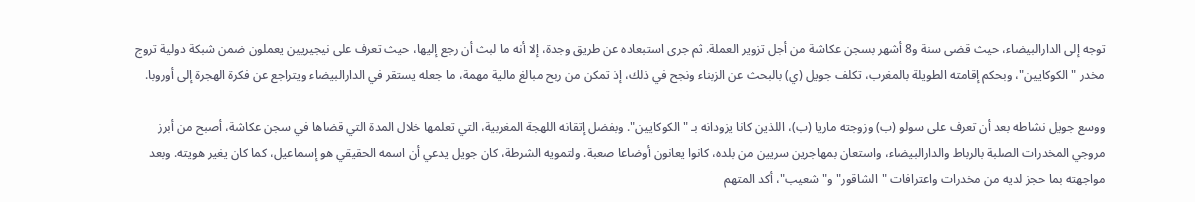توجه إلى الدارالبيضاء، حيث قضى سنة و8 أشهر بسجن عكاشة من أجل تزوير العملة. ثم جرى استبعاده عن طريق وجدة، إلا أنه ما لبث أن رجع إليها، حيث تعرف على نيجيريين يعملون ضمن شبكة دولية تروج مخدر "الكوكايين"، وبحكم إقامته الطويلة بالمغرب، تكلف جويل (ي) بالبحث عن الزبناء ونجح في ذلك، إذ تمكن من ربح مبالغ مالية مهمة، ما جعله يستقر في الدارالبيضاء ويتراجع عن فكرة الهجرة إلى أوروبا.

ووسع جويل نشاطه بعد أن تعرف على سولو (ب) وزوجته ماريا (ب)، اللذين كانا يزودانه بـ "الكوكايين". وبفضل إتقانه اللهجة المغربية، التي تعلمها خلال المدة التي قضاها في سجن عكاشة، أصبح من أبرز مروجي المخدرات الصلبة بالرباط والدارالبيضاء، واستعان بمهاجرين سريين من بلده، كانوا يعانون أوضاعا صعبة. ولتمويه الشرطة، كان جويل يدعي أن اسمه الحقيقي هو إسماعيل، كما كان يغير هويته. وبعد مواجهته بما حجز لديه من مخدرات واعترافات "الشاقور" و"شعيب"، أكد المتهم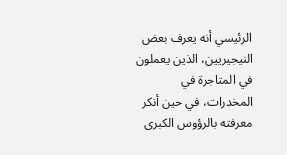الرئيسي أنه يعرف بعض النيجيريين، الذين يعملون في المتاجرة في المخدرات، في حين أنكر معرفته بالرؤوس الكبرى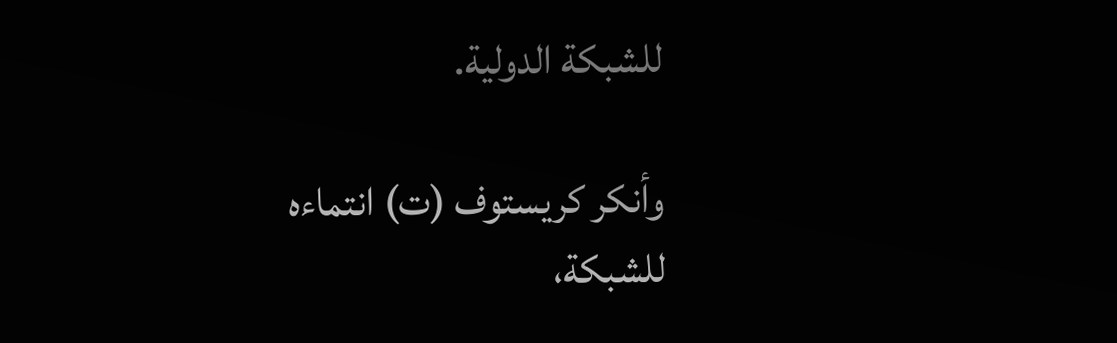للشبكة الدولية.

وأنكر كريستوف (ت) انتماءه للشبكة،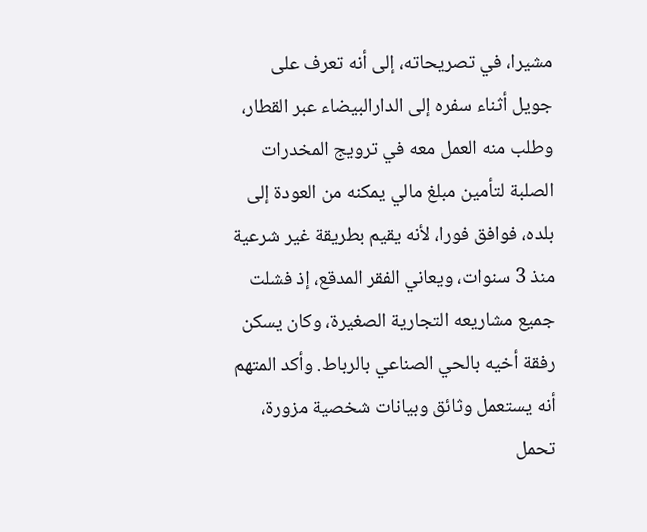مشيرا، في تصريحاته، إلى أنه تعرف على جويل أثناء سفره إلى الدارالبيضاء عبر القطار، وطلب منه العمل معه في ترويج المخدرات الصلبة لتأمين مبلغ مالي يمكنه من العودة إلى بلده، فوافق فورا، لأنه يقيم بطريقة غير شرعية منذ 3 سنوات، ويعاني الفقر المدقع، إذ فشلت جميع مشاريعه التجارية الصغيرة، وكان يسكن رفقة أخيه بالحي الصناعي بالرباط. وأكد المتهم أنه يستعمل وثائق وبيانات شخصية مزورة، تحمل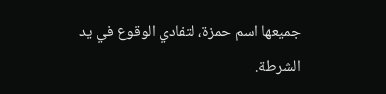جميعها اسم حمزة، لتفادي الوقوع في يد الشرطة.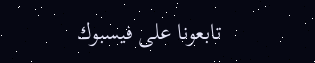تابعونا على فيسبوك